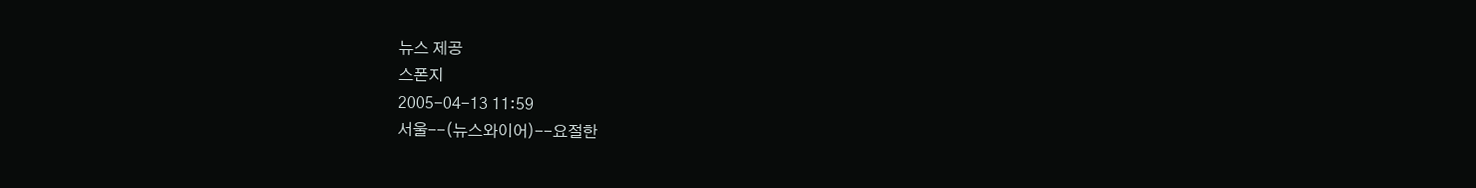뉴스 제공
스폰지
2005-04-13 11:59
서울--(뉴스와이어)--요절한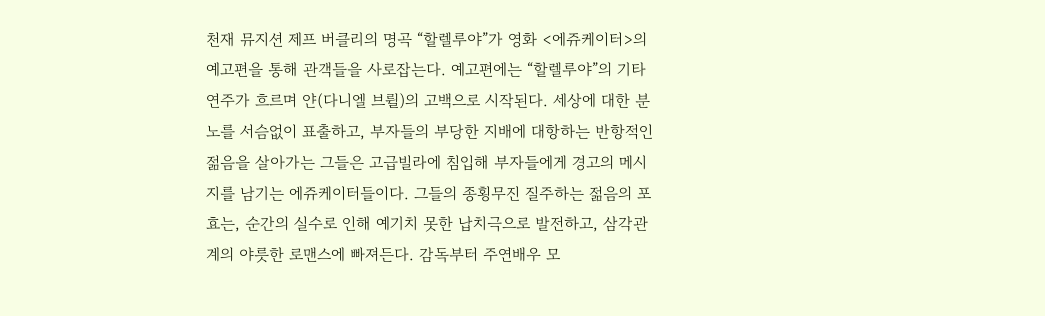천재 뮤지션 제프 버클리의 명곡 “할렐루야”가 영화 <에쥬케이터>의 예고편을 통해 관객들을 사로잡는다. 예고편에는 “할렐루야”의 기타연주가 흐르며 얀(다니엘 브륄)의 고백으로 시작된다. 세상에 대한 분노를 서슴없이 표출하고, 부자들의 부당한 지배에 대항하는 반항적인 젊음을 살아가는 그들은 고급빌라에 침입해 부자들에게 경고의 메시지를 남기는 에쥬케이터들이다. 그들의 종횡무진 질주하는 젊음의 포효는, 순간의 실수로 인해 예기치 못한 납치극으로 발전하고, 삼각관계의 야릇한 로맨스에 빠져든다. 감독부터 주연배우 모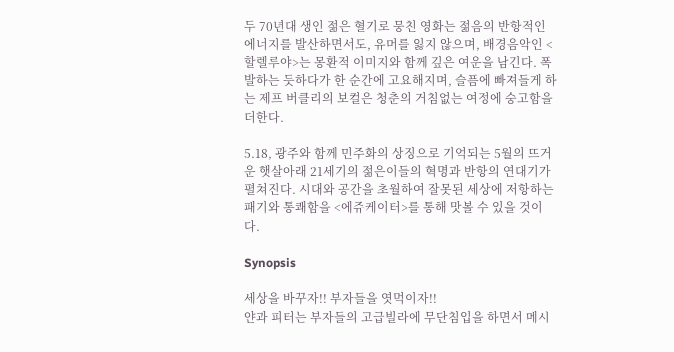두 70년대 생인 젊은 혈기로 뭉친 영화는 젊음의 반항적인 에너지를 발산하면서도, 유머를 잃지 않으며, 배경음악인 <할렐루야>는 몽환적 이미지와 함께 깊은 여운을 남긴다. 폭발하는 듯하다가 한 순간에 고요해지며, 슬픔에 빠져들게 하는 제프 버클리의 보컬은 청춘의 거침없는 여정에 숭고함을 더한다.

5.18, 광주와 함께 민주화의 상징으로 기억되는 5월의 뜨거운 햇살아래 21세기의 젊은이들의 혁명과 반항의 연대기가 펼쳐진다. 시대와 공간을 초월하여 잘못된 세상에 저항하는 패기와 통쾌함을 <에쥬케이터>를 통해 맛볼 수 있을 것이다.

Synopsis

세상을 바꾸자!! 부자들을 엿먹이자!!
얀과 피터는 부자들의 고급빌라에 무단침입을 하면서 메시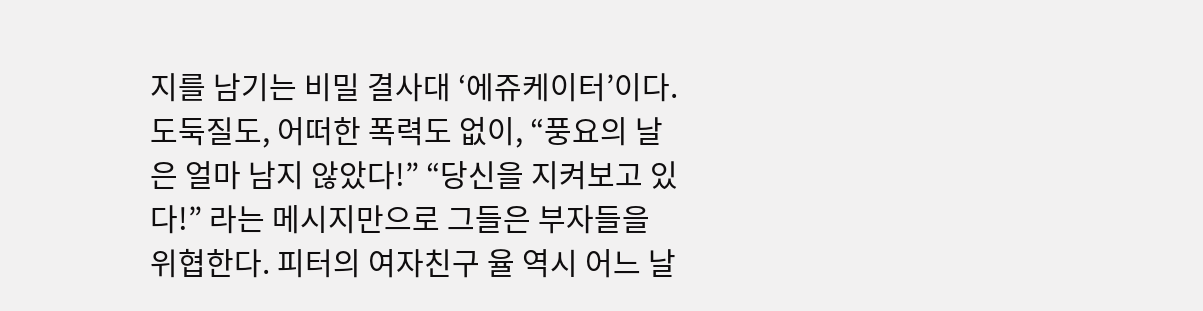지를 남기는 비밀 결사대 ‘에쥬케이터’이다. 도둑질도, 어떠한 폭력도 없이, “풍요의 날은 얼마 남지 않았다!” “당신을 지켜보고 있다!” 라는 메시지만으로 그들은 부자들을 위협한다. 피터의 여자친구 율 역시 어느 날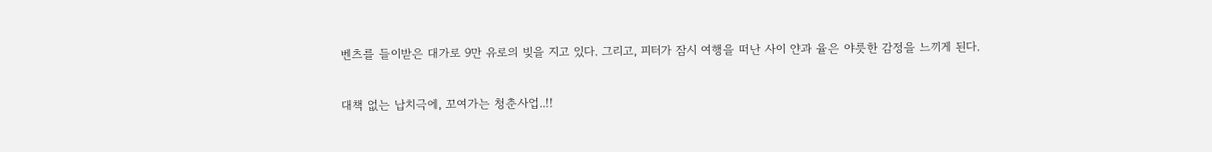벤츠를 들이받은 대가로 9만 유로의 빚을 지고 있다. 그리고, 피터가 잠시 여행을 떠난 사이 얀과 율은 야릇한 감정을 느끼게 된다.

대책 없는 납치극에, 꼬여가는 청춘사업..!!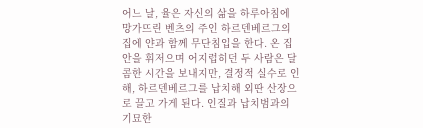어느 날, 율은 자신의 삶을 하루아침에 망가뜨린 벤츠의 주인 하르덴베르그의 집에 얀과 함께 무단침입을 한다. 온 집안을 휘저으며 어지럽히던 두 사람은 달콤한 시간을 보내지만, 결정적 실수로 인해, 하르덴베르그를 납치해 외딴 산장으로 끌고 가게 된다. 인질과 납치범과의 기묘한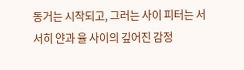동거는 시작되고, 그러는 사이 피터는 서서히 얀과 율 사이의 깊어진 감정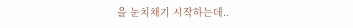을 눈치채기 시작하는데..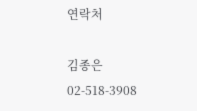연락처

김종은 02-518-3908